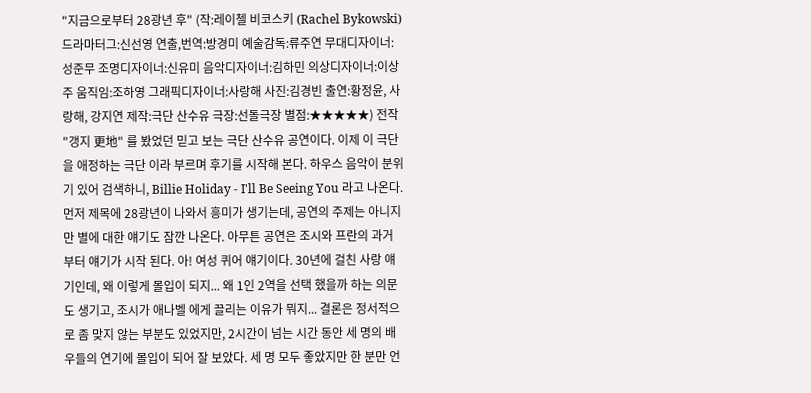"지금으로부터 28광년 후" (작:레이첼 비코스키 (Rachel Bykowski) 드라마터그:신선영 연출,번역:방경미 예술감독:류주연 무대디자이너:성준무 조명디자이너:신유미 음악디자이너:김하민 의상디자이너:이상주 움직임:조하영 그래픽디자이너:사랑해 사진:김경빈 출연:황정윤, 사랑해, 강지연 제작:극단 산수유 극장:선돌극장 별점:★★★★★) 전작 "갱지 更地" 를 봤었던 믿고 보는 극단 산수유 공연이다. 이제 이 극단을 애정하는 극단 이라 부르며 후기를 시작해 본다. 하우스 음악이 분위기 있어 검색하니, Billie Holiday - I'll Be Seeing You 라고 나온다. 먼저 제목에 28광년이 나와서 흥미가 생기는데, 공연의 주제는 아니지만 별에 대한 얘기도 잠깐 나온다. 아무튼 공연은 조시와 프란의 과거 부터 얘기가 시작 된다. 아! 여성 퀴어 얘기이다. 30년에 걸친 사랑 얘기인데, 왜 이렇게 몰입이 되지... 왜 1인 2역을 선택 했을까 하는 의문도 생기고, 조시가 애나벨 에게 끌리는 이유가 뭐지... 결론은 정서적으로 좀 맞지 않는 부분도 있었지만, 2시간이 넘는 시간 동안 세 명의 배우들의 연기에 몰입이 되어 잘 보았다. 세 명 모두 좋았지만 한 분만 언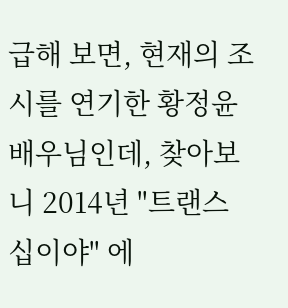급해 보면, 현재의 조시를 연기한 황정윤 배우님인데, 찾아보니 2014년 "트랜스 십이야" 에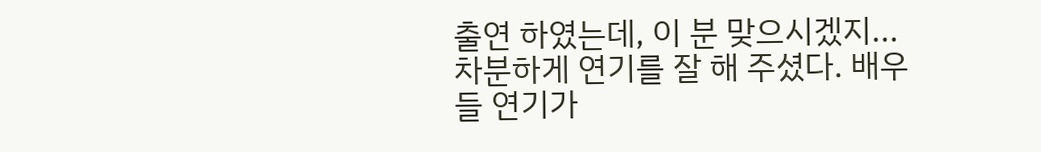출연 하였는데, 이 분 맞으시겠지... 차분하게 연기를 잘 해 주셨다. 배우들 연기가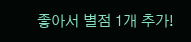좋아서 별점 1개 추가!